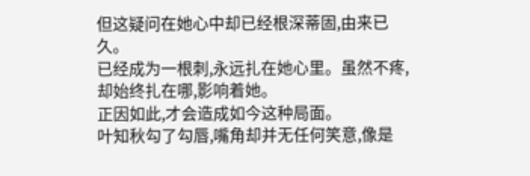但这疑问在她心中却已经根深蒂固,由来已久。
已经成为一根刺,永远扎在她心里。虽然不疼,却始终扎在哪,影响着她。
正因如此,才会造成如今这种局面。
叶知秋勾了勾唇,嘴角却并无任何笑意,像是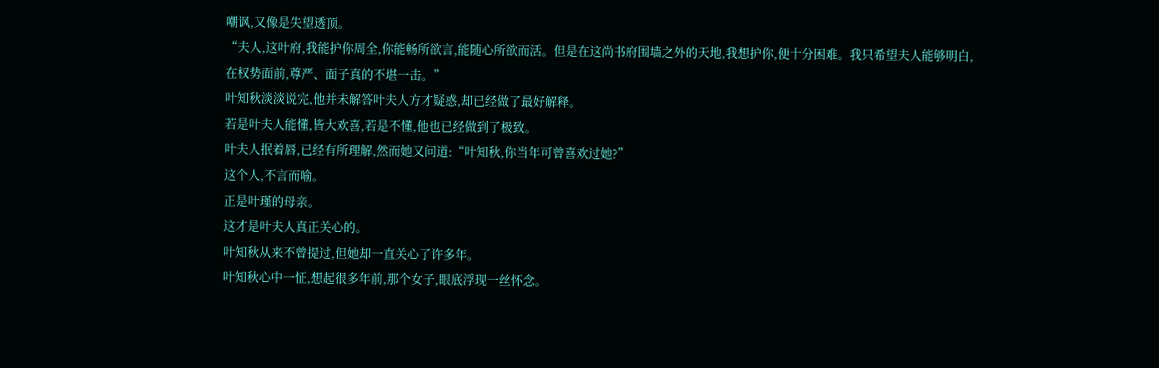嘲讽,又像是失望透顶。
“夫人,这叶府,我能护你周全,你能畅所欲言,能随心所欲而活。但是在这尚书府围墙之外的天地,我想护你,便十分困难。我只希望夫人能够明白,在权势面前,尊严、面子真的不堪一击。”
叶知秋淡淡说完,他并未解答叶夫人方才疑惑,却已经做了最好解释。
若是叶夫人能懂,皆大欢喜,若是不懂,他也已经做到了极致。
叶夫人抿着唇,已经有所理解,然而她又问道:“叶知秋,你当年可曾喜欢过她?”
这个人,不言而喻。
正是叶瑾的母亲。
这才是叶夫人真正关心的。
叶知秋从来不曾提过,但她却一直关心了许多年。
叶知秋心中一怔,想起很多年前,那个女子,眼底浮现一丝怀念。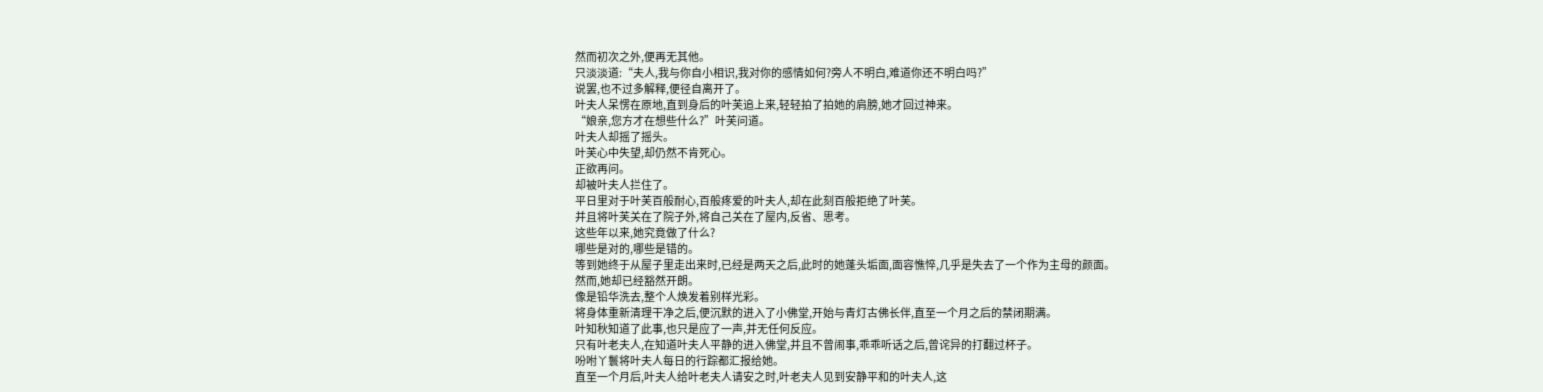然而初次之外,便再无其他。
只淡淡道:“夫人,我与你自小相识,我对你的感情如何?旁人不明白,难道你还不明白吗?”
说罢,也不过多解释,便径自离开了。
叶夫人呆愣在原地,直到身后的叶芙追上来,轻轻拍了拍她的肩膀,她才回过神来。
“娘亲,您方才在想些什么?”叶芙问道。
叶夫人却摇了摇头。
叶芙心中失望,却仍然不肯死心。
正欲再问。
却被叶夫人拦住了。
平日里对于叶芙百般耐心,百般疼爱的叶夫人,却在此刻百般拒绝了叶芙。
并且将叶芙关在了院子外,将自己关在了屋内,反省、思考。
这些年以来,她究竟做了什么?
哪些是对的,哪些是错的。
等到她终于从屋子里走出来时,已经是两天之后,此时的她蓬头垢面,面容憔悴,几乎是失去了一个作为主母的颜面。
然而,她却已经豁然开朗。
像是铅华洗去,整个人焕发着别样光彩。
将身体重新清理干净之后,便沉默的进入了小佛堂,开始与青灯古佛长伴,直至一个月之后的禁闭期满。
叶知秋知道了此事,也只是应了一声,并无任何反应。
只有叶老夫人,在知道叶夫人平静的进入佛堂,并且不曾闹事,乖乖听话之后,曾诧异的打翻过杯子。
吩咐丫鬟将叶夫人每日的行踪都汇报给她。
直至一个月后,叶夫人给叶老夫人请安之时,叶老夫人见到安静平和的叶夫人,这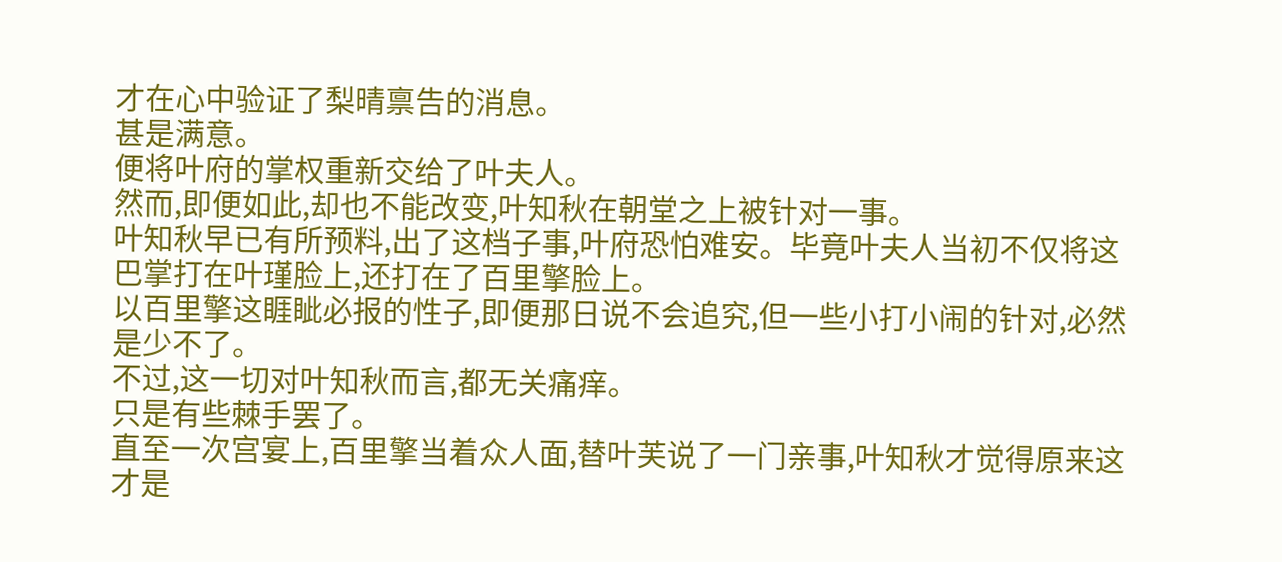才在心中验证了梨晴禀告的消息。
甚是满意。
便将叶府的掌权重新交给了叶夫人。
然而,即便如此,却也不能改变,叶知秋在朝堂之上被针对一事。
叶知秋早已有所预料,出了这档子事,叶府恐怕难安。毕竟叶夫人当初不仅将这巴掌打在叶瑾脸上,还打在了百里擎脸上。
以百里擎这睚眦必报的性子,即便那日说不会追究,但一些小打小闹的针对,必然是少不了。
不过,这一切对叶知秋而言,都无关痛痒。
只是有些棘手罢了。
直至一次宫宴上,百里擎当着众人面,替叶芙说了一门亲事,叶知秋才觉得原来这才是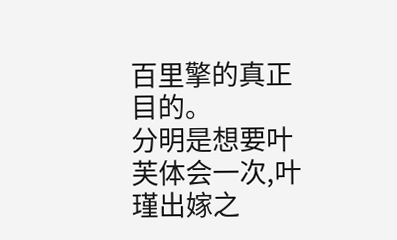百里擎的真正目的。
分明是想要叶芙体会一次,叶瑾出嫁之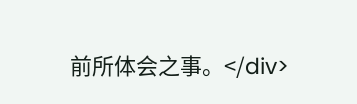前所体会之事。</div>